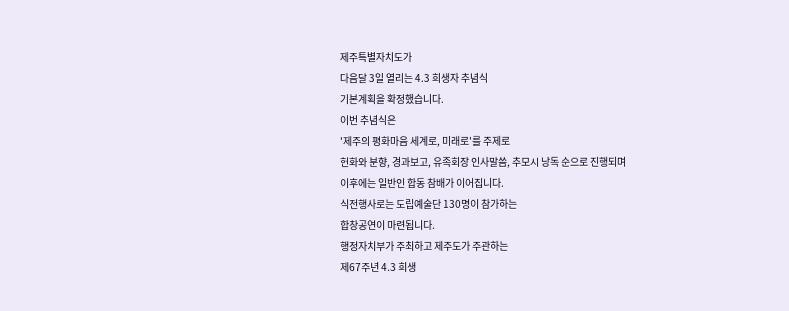제주특별자치도가
다음달 3일 열리는 4.3 희생자 추념식
기본계획을 확정했습니다.
이번 추념식은
'제주의 평화마음 세계로, 미래로'를 주제로
헌화와 분향, 경과보고, 유족회장 인사말씀, 추모시 낭독 순으로 진행되며
이후에는 일반인 합동 참배가 이어집니다.
식전행사로는 도립예술단 130명이 참가하는
합창공연이 마련됩니다.
행정자치부가 주최하고 제주도가 주관하는
제67주년 4.3 희생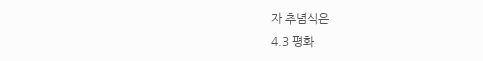자 추념식은
4.3 평화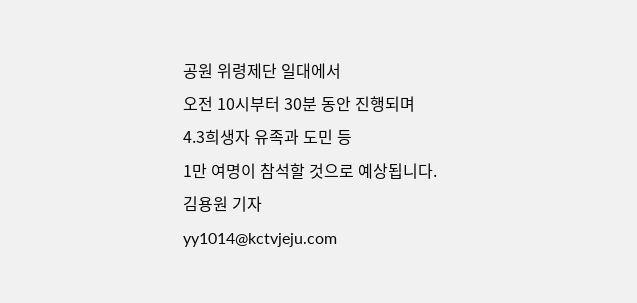공원 위령제단 일대에서
오전 10시부터 30분 동안 진행되며
4.3희생자 유족과 도민 등
1만 여명이 참석할 것으로 예상됩니다.
김용원 기자
yy1014@kctvjeju.com